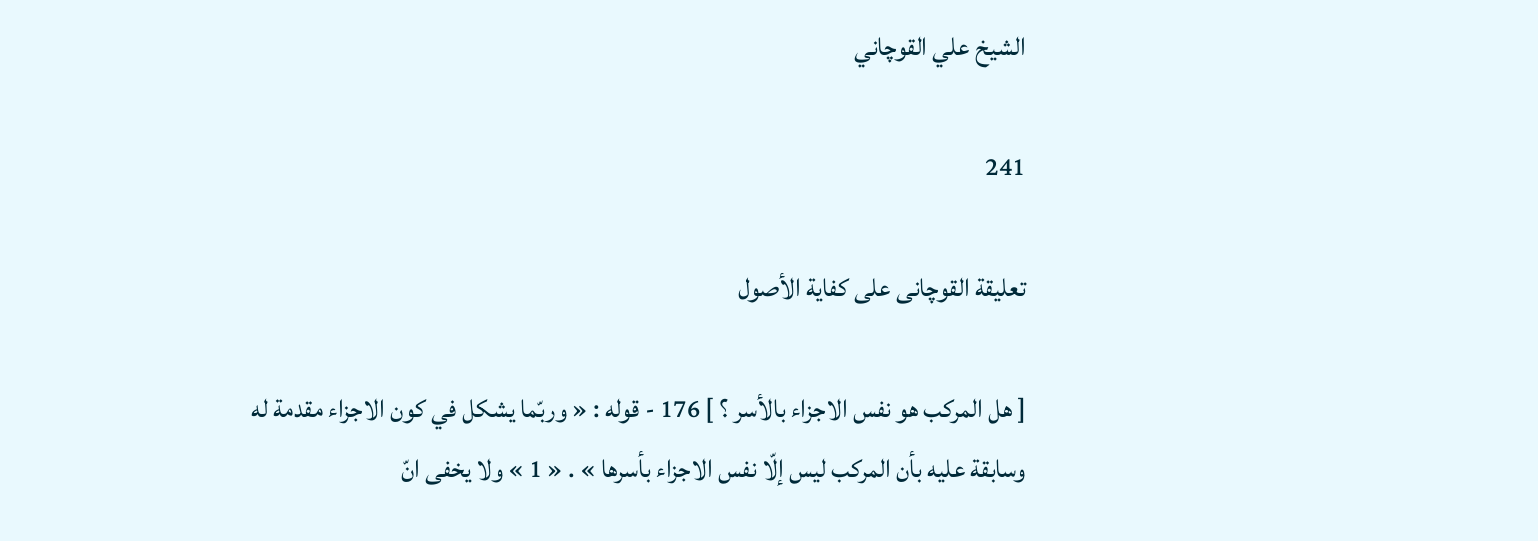الشيخ علي القوچاني

241

تعليقة القوچانى على كفاية الأصول

[ هل المركب هو نفس الاجزاء بالأسر ؟ ] 176 - قوله : « وربّما يشكل في كون الاجزاء مقدمة له وسابقة عليه بأن المركب ليس إلّا نفس الاجزاء بأسرها » . « 1 » ولا يخفى انّ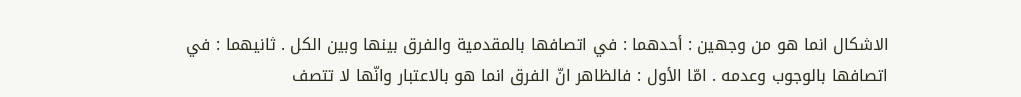الاشكال انما هو من وجهين : أحدهما : في اتصافها بالمقدمية والفرق بينها وبين الكل . ثانيهما : في اتصافها بالوجوب وعدمه . امّا الأول : فالظاهر انّ الفرق انما هو بالاعتبار وانّها لا تتصف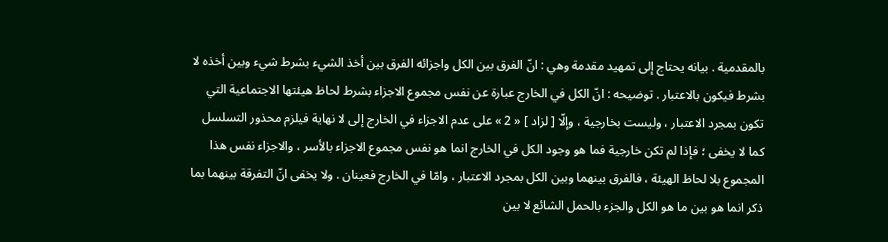بالمقدمية . بيانه يحتاج إلى تمهيد مقدمة وهي : انّ الفرق بين الكل واجزائه الفرق بين أخذ الشيء بشرط شيء وبين أخذه لا بشرط فيكون بالاعتبار . توضيحه : انّ الكل في الخارج عبارة عن نفس مجموع الاجزاء بشرط لحاظ هيئتها الاجتماعية التي تكون بمجرد الاعتبار ، وليست بخارجية ، وإلّا [ لزاد ] « 2 » على عدم الاجزاء في الخارج إلى لا نهاية فيلزم محذور التسلسل كما لا يخفى ؛ فإذا لم تكن خارجية فما هو وجود الكل في الخارج انما هو نفس مجموع الاجزاء بالأسر ، والاجزاء نفس هذا المجموع بلا لحاظ الهيئة ، فالفرق بينهما وبين الكل بمجرد الاعتبار ، وامّا في الخارج فعينان . ولا يخفى انّ التفرقة بينهما بما ذكر انما هو بين ما هو الكل والجزء بالحمل الشائع لا بين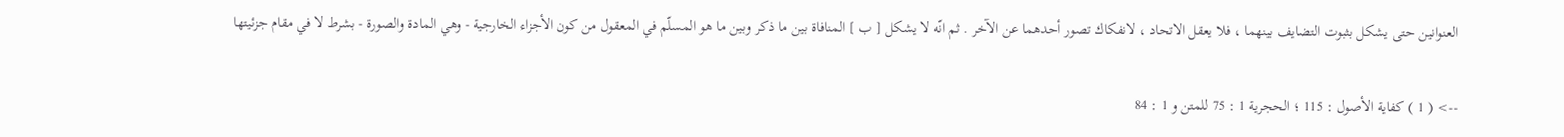العنوانين حتى يشكل بثبوت التضايف بينهما ، فلا يعقل الاتحاد ، لانفكاك تصور أحدهما عن الآخر . ثم انّه لا يشكل [ ب ] المنافاة بين ما ذكر وبين ما هو المسلّم في المعقول من كون الأجزاء الخارجية - وهي المادة والصورة - بشرط لا في مقام جزئيتها

--> ( 1 ) كفاية الأصول : 115 ؛ الحجرية 1 : 75 للمتن و 1 : 84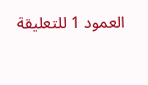العمود 1 للتعليقة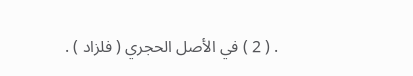. ( 2 ) في الأصل الحجري ( فلزاد ) .